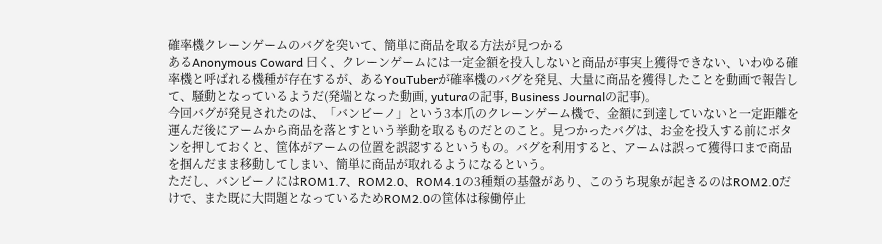確率機クレーンゲームのバグを突いて、簡単に商品を取る方法が見つかる
あるAnonymous Coward 曰く、クレーンゲームには一定金額を投入しないと商品が事実上獲得できない、いわゆる確率機と呼ばれる機種が存在するが、あるYouTuberが確率機のバグを発見、大量に商品を獲得したことを動画で報告して、騒動となっているようだ(発端となった動画, yuturaの記事, Business Journalの記事)。
今回バグが発見されたのは、「バンビーノ」という3本爪のクレーンゲーム機で、金額に到達していないと一定距離を運んだ後にアームから商品を落とすという挙動を取るものだとのこと。見つかったバグは、お金を投入する前にボタンを押しておくと、筐体がアームの位置を誤認するというもの。バグを利用すると、アームは誤って獲得口まで商品を掴んだまま移動してしまい、簡単に商品が取れるようになるという。
ただし、バンビーノにはROM1.7、ROM2.0、ROM4.1の3種類の基盤があり、このうち現象が起きるのはROM2.0だけで、また既に大問題となっているためROM2.0の筐体は稼働停止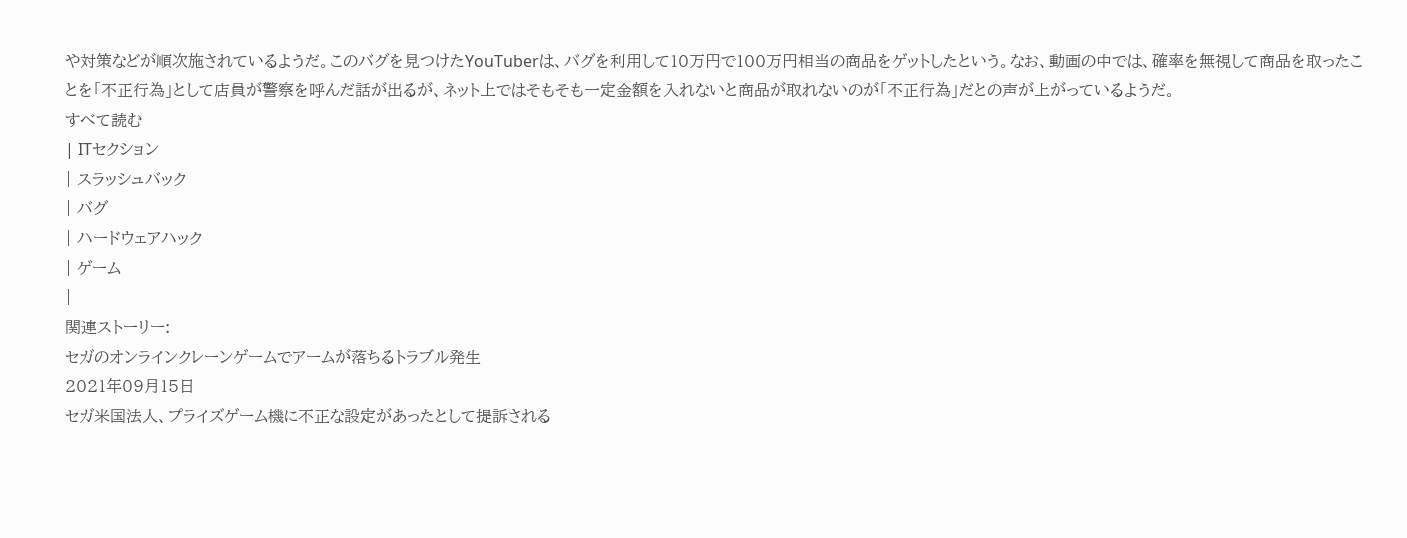や対策などが順次施されているようだ。このバグを見つけたYouTuberは、バグを利用して10万円で100万円相当の商品をゲットしたという。なお、動画の中では、確率を無視して商品を取ったことを「不正行為」として店員が警察を呼んだ話が出るが、ネット上ではそもそも一定金額を入れないと商品が取れないのが「不正行為」だとの声が上がっているようだ。
すべて読む
| ITセクション
| スラッシュバック
| バグ
| ハードウェアハック
| ゲーム
|
関連ストーリー:
セガのオンラインクレーンゲームでアームが落ちるトラブル発生
2021年09月15日
セガ米国法人、プライズゲーム機に不正な設定があったとして提訴される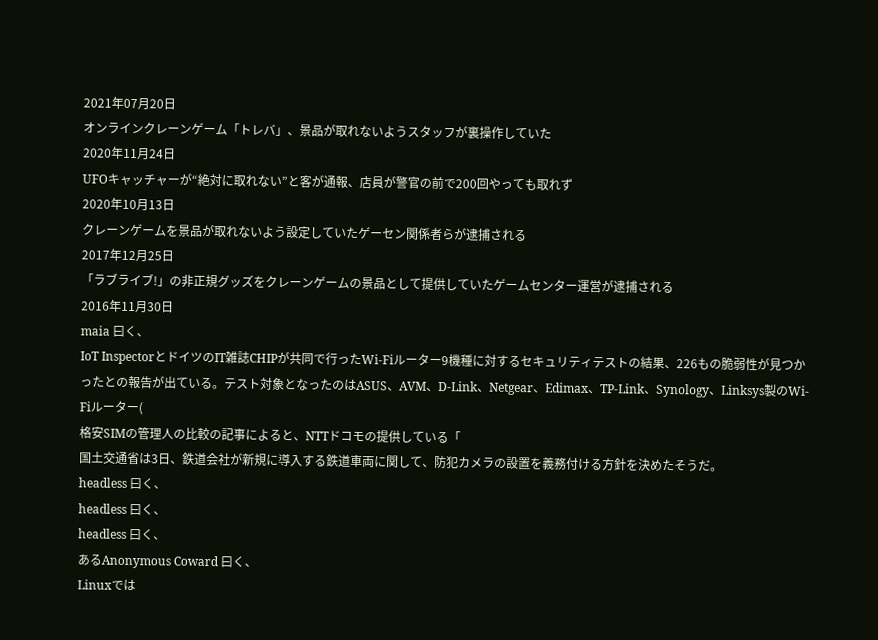2021年07月20日
オンラインクレーンゲーム「トレバ」、景品が取れないようスタッフが裏操作していた
2020年11月24日
UFOキャッチャーが“絶対に取れない”と客が通報、店員が警官の前で200回やっても取れず
2020年10月13日
クレーンゲームを景品が取れないよう設定していたゲーセン関係者らが逮捕される
2017年12月25日
「ラブライブ!」の非正規グッズをクレーンゲームの景品として提供していたゲームセンター運営が逮捕される
2016年11月30日
maia 曰く、
IoT InspectorとドイツのIT雑誌CHIPが共同で行ったWi-Fiルーター9機種に対するセキュリティテストの結果、226もの脆弱性が見つかったとの報告が出ている。テスト対象となったのはASUS、AVM、D-Link、Netgear、Edimax、TP-Link、Synology、Linksys製のWi-Fiルーター(
格安SIMの管理人の比較の記事によると、NTTドコモの提供している「
国土交通省は3日、鉄道会社が新規に導入する鉄道車両に関して、防犯カメラの設置を義務付ける方針を決めたそうだ。
headless 曰く、
headless 曰く、
headless 曰く、
あるAnonymous Coward 曰く、
Linuxでは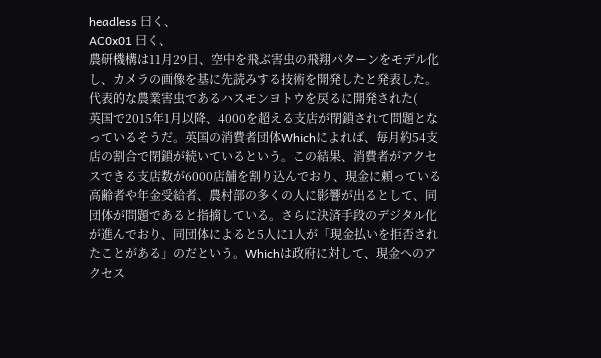headless 曰く、
AC0x01 曰く、
農研機構は11月29日、空中を飛ぶ害虫の飛翔パターンをモデル化し、カメラの画像を基に先読みする技術を開発したと発表した。代表的な農業害虫であるハスモンヨトウを戻るに開発された(
英国で2015年1月以降、4000を超える支店が閉鎖されて問題となっているそうだ。英国の消費者団体Whichによれば、毎月約54支店の割合で閉鎖が続いているという。この結果、消費者がアクセスできる支店数が6000店舗を割り込んでおり、現金に頼っている高齢者や年金受給者、農村部の多くの人に影響が出るとして、同団体が問題であると指摘している。さらに決済手段のデジタル化が進んでおり、同団体によると5人に1人が「現金払いを拒否されたことがある」のだという。Whichは政府に対して、現金へのアクセス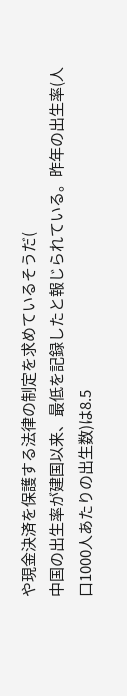や現金決済を保護する法律の制定を求めているそうだ(
中国の出生率が建国以来、最低を記録したと報じられている。昨年の出生率(人口1000人あたりの出生数)は8.5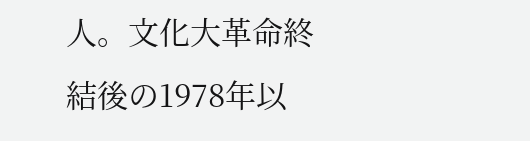人。文化大革命終結後の1978年以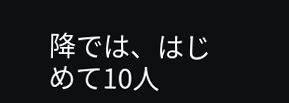降では、はじめて10人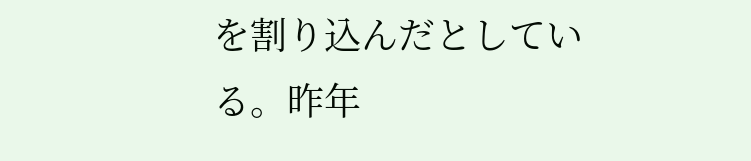を割り込んだとしている。昨年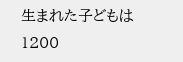生まれた子どもは1200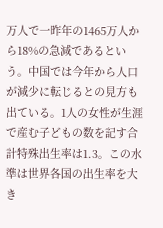万人で一昨年の1465万人から18%の急減であるという。中国では今年から人口が減少に転じるとの見方も出ている。1人の女性が生涯で産む子どもの数を記す合計特殊出生率は1.3。この水準は世界各国の出生率を大き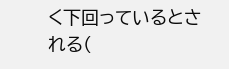く下回っているとされる(